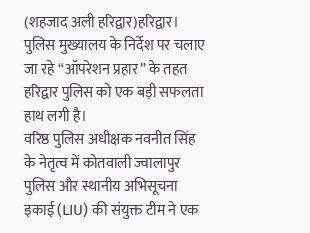(शहजाद अली हरिद्वार)हरिद्वार। पुलिस मुख्यालय के निर्देश पर चलाए जा रहे “ऑपरेशन प्रहार” के तहत हरिद्वार पुलिस को एक बड़ी सफलता हाथ लगी है।
वरिष्ठ पुलिस अधीक्षक नवनीत सिंह के नेतृत्व में कोतवाली ज्वालापुर पुलिस और स्थानीय अभिसूचना इकाई (LIU) की संयुक्त टीम ने एक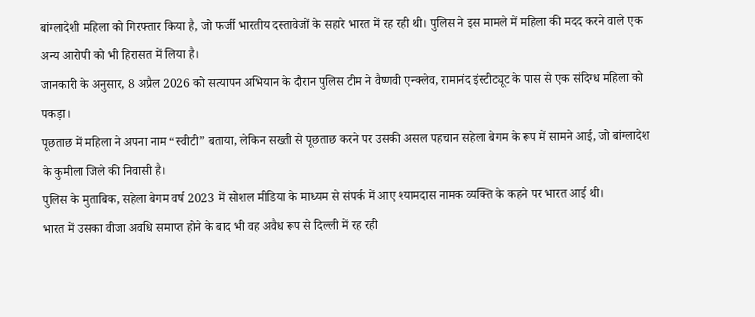बांग्लादेशी महिला को गिरफ्तार किया है, जो फर्जी भारतीय दस्तावेजों के सहारे भारत में रह रही थी। पुलिस ने इस मामले में महिला की मदद करने वाले एक अन्य आरोपी को भी हिरासत में लिया है।
जानकारी के अनुसार, 8 अप्रैल 2026 को सत्यापन अभियान के दौरान पुलिस टीम ने वैष्णवी एन्क्लेव, रामानंद इंस्टीट्यूट के पास से एक संदिग्ध महिला को पकड़ा।
पूछताछ में महिला ने अपना नाम “स्वीटी” बताया, लेकिन सख्ती से पूछताछ करने पर उसकी असल पहचान सहेला बेगम के रूप में सामने आई, जो बांग्लादेश के कुमीला जिले की निवासी है।
पुलिस के मुताबिक, सहेला बेगम वर्ष 2023 में सोशल मीडिया के माध्यम से संपर्क में आए श्यामदास नामक व्यक्ति के कहने पर भारत आई थी।
भारत में उसका वीजा अवधि समाप्त होने के बाद भी वह अवैध रूप से दिल्ली में रह रही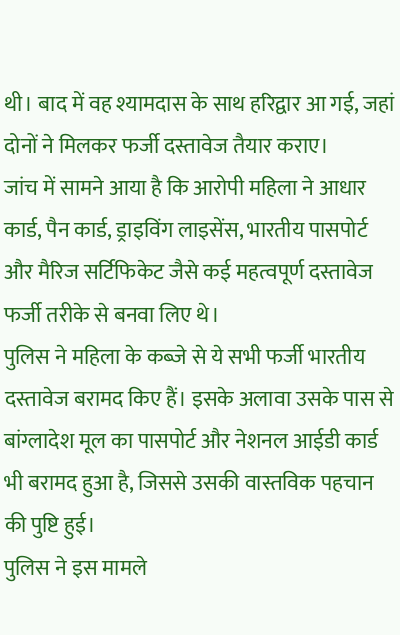थी। बाद में वह श्यामदास के साथ हरिद्वार आ गई, जहां दोनों ने मिलकर फर्जी दस्तावेज तैयार कराए।
जांच में सामने आया है कि आरोपी महिला ने आधार कार्ड, पैन कार्ड, ड्राइविंग लाइसेंस, भारतीय पासपोर्ट और मैरिज सर्टिफिकेट जैसे कई महत्वपूर्ण दस्तावेज फर्जी तरीके से बनवा लिए थे।
पुलिस ने महिला के कब्जे से ये सभी फर्जी भारतीय दस्तावेज बरामद किए हैं। इसके अलावा उसके पास से बांग्लादेश मूल का पासपोर्ट और नेशनल आईडी कार्ड भी बरामद हुआ है, जिससे उसकी वास्तविक पहचान की पुष्टि हुई।
पुलिस ने इस मामले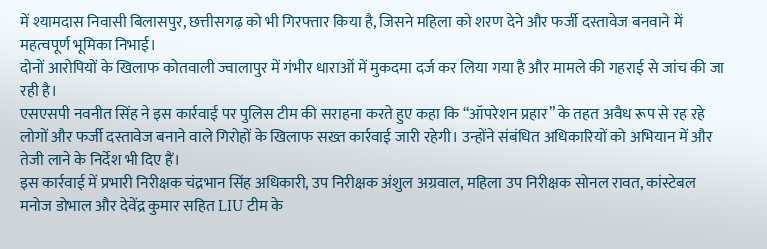में श्यामदास निवासी बिलासपुर, छत्तीसगढ़ को भी गिरफ्तार किया है, जिसने महिला को शरण देने और फर्जी दस्तावेज बनवाने में महत्वपूर्ण भूमिका निभाई।
दोनों आरोपियों के खिलाफ कोतवाली ज्वालापुर में गंभीर धाराओं में मुकदमा दर्ज कर लिया गया है और मामले की गहराई से जांच की जा रही है।
एसएसपी नवनीत सिंह ने इस कार्रवाई पर पुलिस टीम की सराहना करते हुए कहा कि “ऑपरेशन प्रहार” के तहत अवैध रूप से रह रहे लोगों और फर्जी दस्तावेज बनाने वाले गिरोहों के खिलाफ सख्त कार्रवाई जारी रहेगी। उन्होंने संबंधित अधिकारियों को अभियान में और तेजी लाने के निर्देश भी दिए हैं।
इस कार्रवाई में प्रभारी निरीक्षक चंद्रभान सिंह अधिकारी, उप निरीक्षक अंशुल अग्रवाल, महिला उप निरीक्षक सोनल रावत, कांस्टेबल मनोज डोभाल और देवेंद्र कुमार सहित LIU टीम के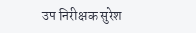उप निरीक्षक सुरेश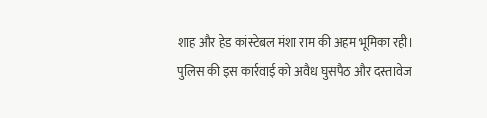शाह और हेड कांस्टेबल मंशा राम की अहम भूमिका रही।
पुलिस की इस कार्रवाई को अवैध घुसपैठ और दस्तावेज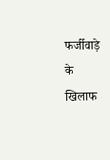फर्जीवाड़े के खिलाफ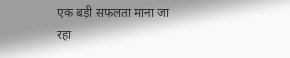एक बड़ी सफलता माना जा रहा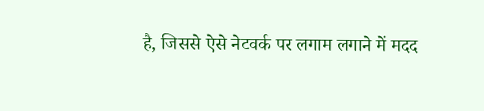है, जिससे ऐसे नेटवर्क पर लगाम लगाने में मदद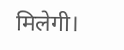मिलेगी।